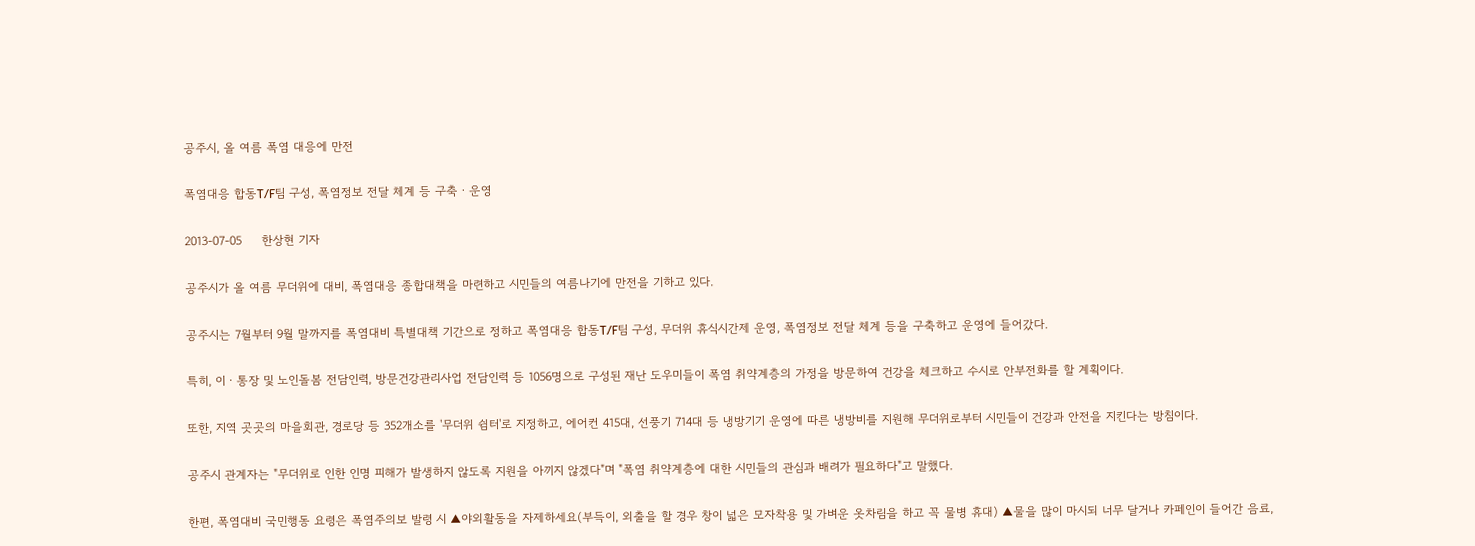공주시, 올 여름 폭염 대응에 만전

폭염대응 합동T/F팀 구성, 폭염정보 전달 체계 등 구축ㆍ운영

2013-07-05     한상현 기자

공주시가 올 여름 무더위에 대비, 폭염대응 종합대책을 마련하고 시민들의 여름나기에 만전을 기하고 있다.

공주시는 7월부터 9월 말까지를 폭염대비 특별대책 기간으로 정하고 폭염대응 합동T/F팀 구성, 무더위 휴식시간제 운영, 폭염정보 전달 체계 등을 구축하고 운영에 들어갔다.

특히, 이ㆍ통장 및 노인돌봄 전담인력, 방문건강관리사업 전담인력 등 1056명으로 구성된 재난 도우미들이 폭염 취약계층의 가정을 방문하여 건강을 체크하고 수시로 안부전화를 할 계획이다.

또한, 지역 곳곳의 마을회관, 경로당 등 352개소를 '무더위 쉼터'로 지정하고, 에어컨 415대, 선풍기 714대 등 냉방기기 운영에 따른 냉방비를 지원해 무더위로부터 시민들이 건강과 안전을 지킨다는 방침이다.

공주시 관계자는 "무더위로 인한 인명 피해가 발생하지 않도록 지원을 아끼지 않겠다"며 "폭염 취약계층에 대한 시민들의 관심과 배려가 필요하다"고 말했다.

한편, 폭염대비 국민행동 요령은 폭염주의보 발령 시 ▲야외활동을 자제하세요(부득이, 외출을 할 경우 창이 넓은 모자착용 및 가벼운 옷차림을 하고 꼭 물병 휴대) ▲물을 많이 마시되 너무 달거나 카페인이 들어간 음료,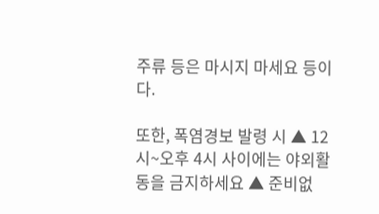주류 등은 마시지 마세요 등이다.

또한, 폭염경보 발령 시 ▲ 12시~오후 4시 사이에는 야외활동을 금지하세요 ▲ 준비없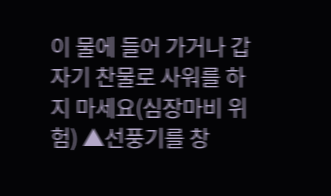이 물에 들어 가거나 갑자기 찬물로 사워를 하지 마세요(심장마비 위험) ▲선풍기를 창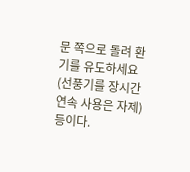문 쪽으로 돌려 환기를 유도하세요(선풍기를 장시간 연속 사용은 자제) 등이다.